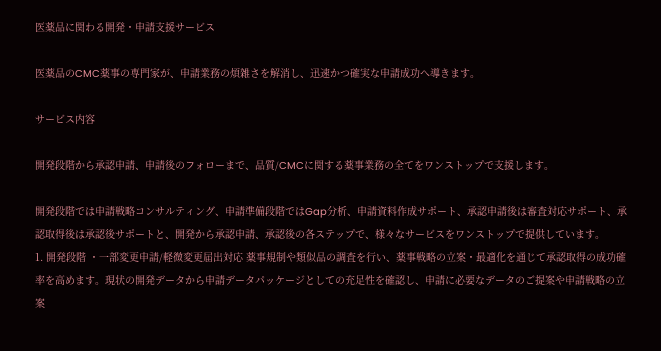医薬品に関わる開発・申請支援サービス

医薬品のCMC薬事の専門家が、申請業務の煩雑さを解消し、迅速かつ確実な申請成功へ導きます。

サービス内容

開発段階から承認申請、申請後のフォローまで、品質/CMCに関する薬事業務の全てをワンストップで支援します。

開発段階では申請戦略コンサルティング、申請準備段階ではGap分析、申請資料作成サポート、承認申請後は審査対応サポート、承認取得後は承認後サポートと、開発から承認申請、承認後の各ステップで、様々なサービスをワンストップで提供しています。
1. 開発段階 ・一部変更申請/軽微変更届出対応 薬事規制や類似品の調査を行い、薬事戦略の立案・最適化を通じて承認取得の成功確率を高めます。現状の開発データから申請データパッケージとしての充足性を確認し、申請に必要なデータのご提案や申請戦略の立案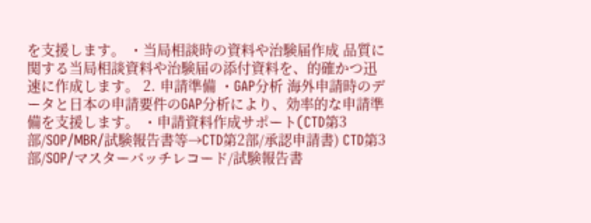を支援します。 ・当局相談時の資料や治験届作成 品質に関する当局相談資料や治験届の添付資料を、的確かつ迅速に作成します。 2. 申請準備 ・GAP分析 海外申請時のデータと日本の申請要件のGAP分析により、効率的な申請準備を支援します。 ・申請資料作成サポート(CTD第3部/SOP/MBR/試験報告書等→CTD第2部/承認申請書) CTD第3部/SOP/マスターバッチレコード/試験報告書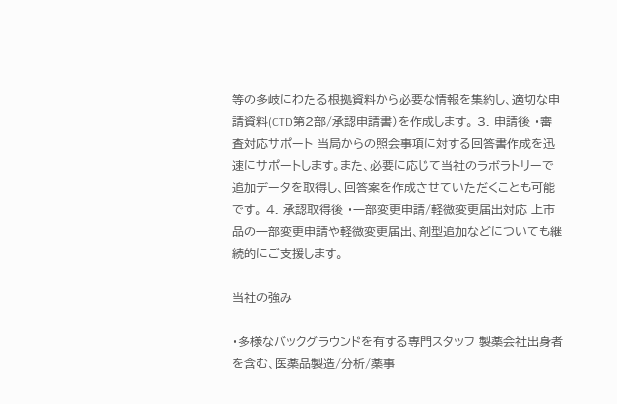等の多岐にわたる根拠資料から必要な情報を集約し、適切な申請資料(CTD第2部/承認申請書)を作成します。 3. 申請後 ・審査対応サポート 当局からの照会事項に対する回答書作成を迅速にサポートします。また、必要に応じて当社のラボラトリーで追加データを取得し、回答案を作成させていただくことも可能です。 4. 承認取得後 ・一部変更申請/軽微変更届出対応 上市品の一部変更申請や軽微変更届出、剤型追加などについても継続的にご支援します。

当社の強み

・多様なバックグラウンドを有する専門スタッフ 製薬会社出身者を含む、医薬品製造/分析/薬事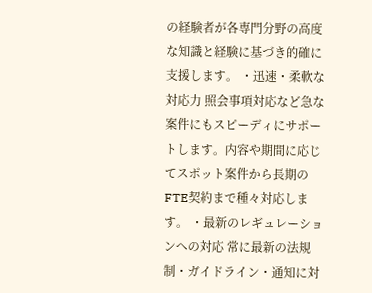の経験者が各専門分野の高度な知識と経験に基づき的確に支援します。 ・迅速・柔軟な対応力 照会事項対応など急な案件にもスピーディにサポートします。内容や期間に応じてスポット案件から長期のFTE契約まで種々対応します。 ・最新のレギュレーションへの対応 常に最新の法規制・ガイドライン・通知に対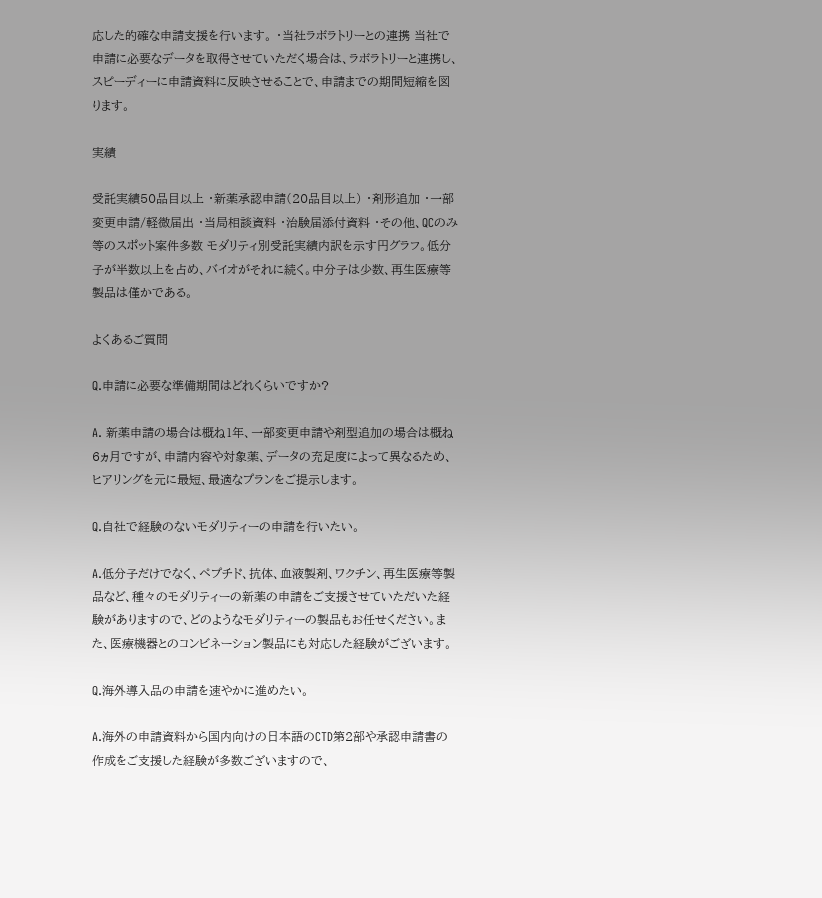応した的確な申請支援を行います。 ・当社ラボラトリーとの連携 当社で申請に必要なデータを取得させていただく場合は、ラボラトリーと連携し、スピーディーに申請資料に反映させることで、申請までの期間短縮を図ります。

実績

受託実績50品目以上 ・新薬承認申請(20品目以上) ・剤形追加 ・一部変更申請/軽微届出 ・当局相談資料 ・治験届添付資料 ・その他、QCのみ等のスポット案件多数 モダリティ別受託実績内訳を示す円グラフ。低分子が半数以上を占め、バイオがそれに続く。中分子は少数、再生医療等製品は僅かである。

よくあるご質問

Q.申請に必要な準備期間はどれくらいですか?

A. 新薬申請の場合は概ね1年、一部変更申請や剤型追加の場合は概ね6ヵ月ですが、申請内容や対象薬、データの充足度によって異なるため、ヒアリングを元に最短、最適なプランをご提示します。

Q.自社で経験のないモダリティーの申請を行いたい。

A.低分子だけでなく、ペプチド、抗体、血液製剤、ワクチン、再生医療等製品など、種々のモダリティーの新薬の申請をご支援させていただいた経験がありますので、どのようなモダリティーの製品もお任せください。また、医療機器とのコンビネーション製品にも対応した経験がございます。

Q.海外導入品の申請を速やかに進めたい。

A.海外の申請資料から国内向けの日本語のCTD第2部や承認申請書の作成をご支援した経験が多数ございますので、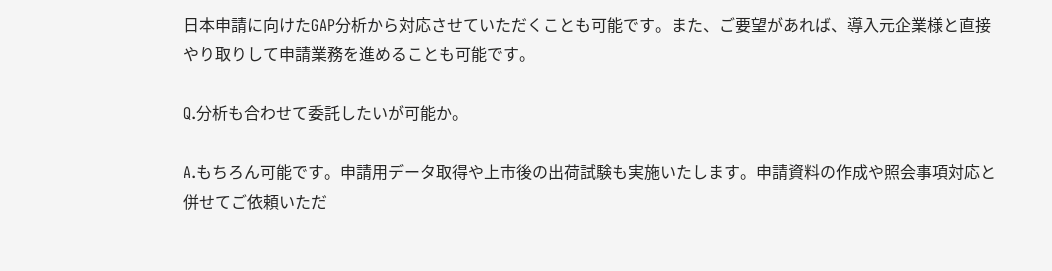日本申請に向けたGAP分析から対応させていただくことも可能です。また、ご要望があれば、導入元企業様と直接やり取りして申請業務を進めることも可能です。

Q.分析も合わせて委託したいが可能か。

A.もちろん可能です。申請用データ取得や上市後の出荷試験も実施いたします。申請資料の作成や照会事項対応と併せてご依頼いただ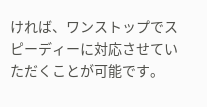ければ、ワンストップでスピーディーに対応させていただくことが可能です。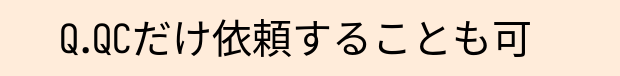Q.QCだけ依頼することも可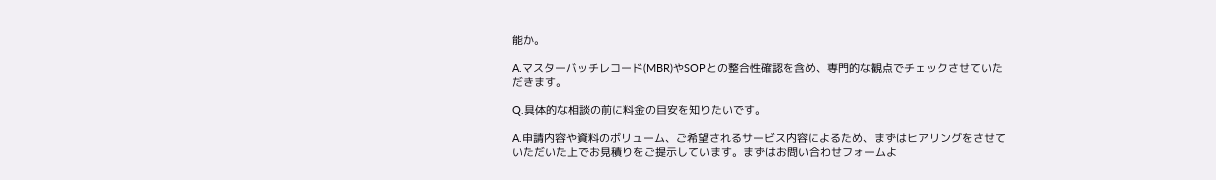能か。

A.マスターバッチレコード(MBR)やSOPとの整合性確認を含め、専門的な観点でチェックさせていただきます。

Q.具体的な相談の前に料金の目安を知りたいです。

A.申請内容や資料のボリューム、ご希望されるサービス内容によるため、まずはヒアリングをさせていただいた上でお見積りをご提示しています。まずはお問い合わせフォームよ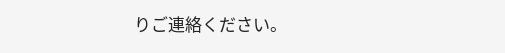りご連絡ください。